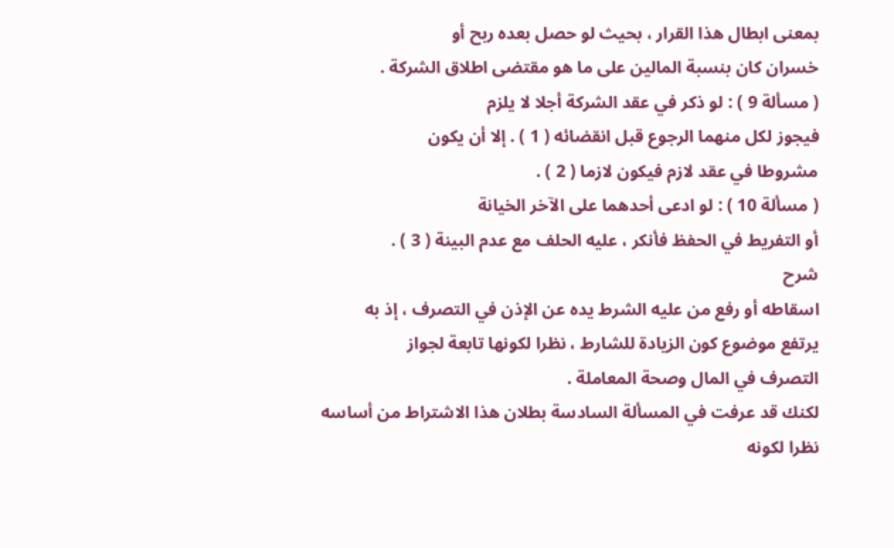بمعنى ابطال هذا القرار ، بحيث لو حصل بعده ربح أو
خسران كان بنسبة المالين على ما هو مقتضى اطلاق الشركة .
( مسألة 9 ) : لو ذكر في عقد الشركة أجلا لا يلزم
فيجوز لكل منهما الرجوع قبل انقضائه ( 1 ) . إلا أن يكون
مشروطا في عقد لازم فيكون لازما ( 2 ) .
( مسألة 10 ) : لو ادعى أحدهما على الآخر الخيانة
أو التفريط في الحفظ فأنكر ، عليه الحلف مع عدم البينة ( 3 ) .
شرح
اسقاطه أو رفع من عليه الشرط يده عن الإذن في التصرف ، إذ به
يرتفع موضوع كون الزيادة للشارط ، نظرا لكونها تابعة لجواز
التصرف في المال وصحة المعاملة .
لكنك قد عرفت في المسألة السادسة بطلان هذا الاشتراط من أساسه
نظرا لكونه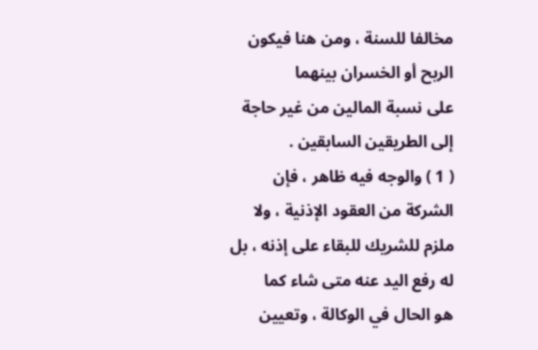مخالفا للسنة ، ومن هنا فيكون الربح أو الخسران بينهما
على نسبة المالين من غير حاجة إلى الطريقين السابقين .
( 1 ) والوجه فيه ظاهر ، فإن الشركة من العقود الإذنية ، ولا
ملزم للشريك للبقاء على إذنه ، بل له رفع اليد عنه متى شاء كما
هو الحال في الوكالة ، وتعيين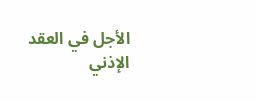الأجل في العقد الإذني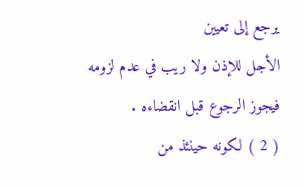يرجع إلى تعيين
الأجل للإذن ولا ريب في عدم لزومه فيجوز الرجوع قبل انقضاءه .
( 2 ) لكونه حينئذ من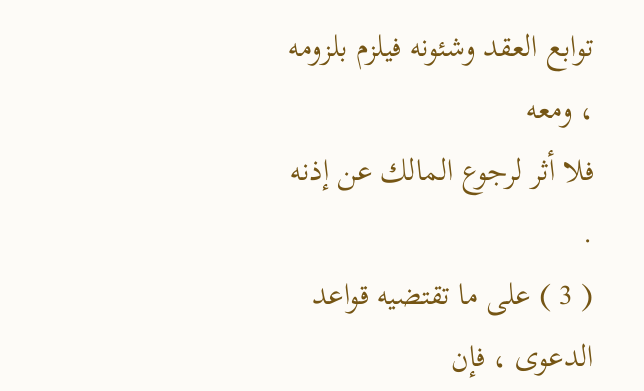توابع العقد وشئونه فيلزم بلزومه ، ومعه
فلا أثر لرجوع المالك عن إذنه .
( 3 ) على ما تقتضيه قواعد الدعوى ، فإن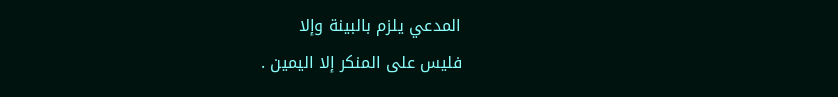المدعي يلزم بالبينة وإلا
فليس على المنكر إلا اليمين .